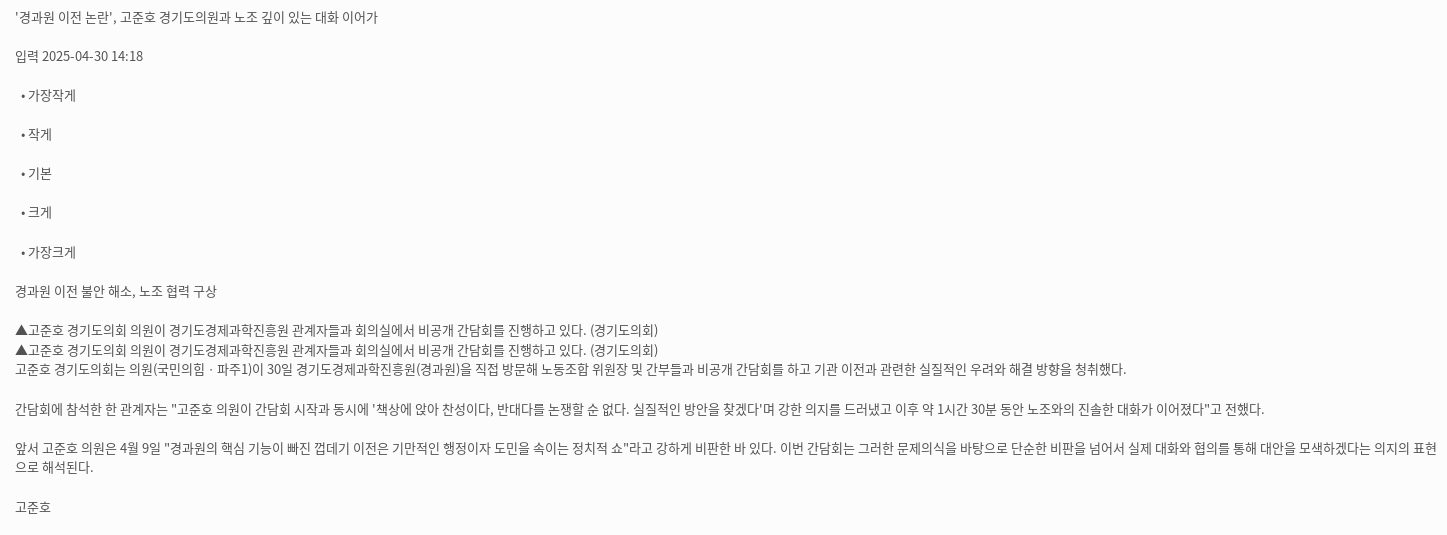'경과원 이전 논란', 고준호 경기도의원과 노조 깊이 있는 대화 이어가

입력 2025-04-30 14:18

  • 가장작게

  • 작게

  • 기본

  • 크게

  • 가장크게

경과원 이전 불안 해소, 노조 협력 구상

▲고준호 경기도의회 의원이 경기도경제과학진흥원 관계자들과 회의실에서 비공개 간담회를 진행하고 있다. (경기도의회)
▲고준호 경기도의회 의원이 경기도경제과학진흥원 관계자들과 회의실에서 비공개 간담회를 진행하고 있다. (경기도의회)
고준호 경기도의회는 의원(국민의힘ㆍ파주1)이 30일 경기도경제과학진흥원(경과원)을 직접 방문해 노동조합 위원장 및 간부들과 비공개 간담회를 하고 기관 이전과 관련한 실질적인 우려와 해결 방향을 청취했다.

간담회에 참석한 한 관계자는 "고준호 의원이 간담회 시작과 동시에 '책상에 앉아 찬성이다, 반대다를 논쟁할 순 없다. 실질적인 방안을 찾겠다'며 강한 의지를 드러냈고 이후 약 1시간 30분 동안 노조와의 진솔한 대화가 이어졌다"고 전했다.

앞서 고준호 의원은 4월 9일 "경과원의 핵심 기능이 빠진 껍데기 이전은 기만적인 행정이자 도민을 속이는 정치적 쇼"라고 강하게 비판한 바 있다. 이번 간담회는 그러한 문제의식을 바탕으로 단순한 비판을 넘어서 실제 대화와 협의를 통해 대안을 모색하겠다는 의지의 표현으로 해석된다.

고준호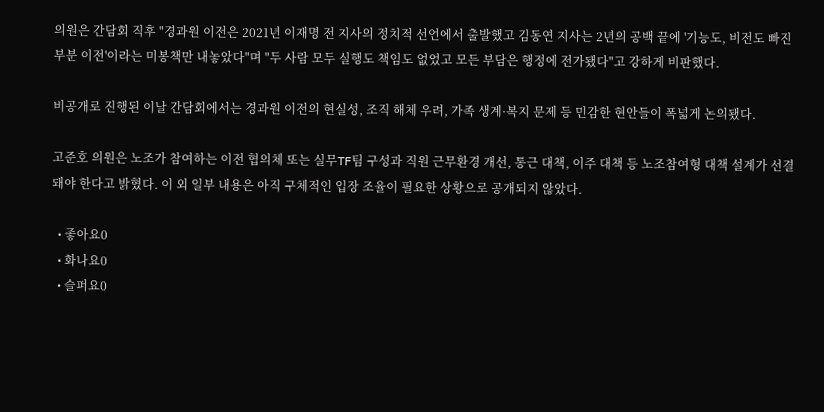의원은 간담회 직후 "경과원 이전은 2021년 이재명 전 지사의 정치적 선언에서 출발했고 김동연 지사는 2년의 공백 끝에 '기능도, 비전도 빠진 부분 이전'이라는 미봉책만 내놓았다"며 "두 사람 모두 실행도 책임도 없었고 모든 부담은 행정에 전가됐다"고 강하게 비판했다.

비공개로 진행된 이날 간담회에서는 경과원 이전의 현실성, 조직 해체 우려, 가족 생계·복지 문제 등 민감한 현안들이 폭넓게 논의됐다.

고준호 의원은 노조가 참여하는 이전 협의체 또는 실무TF팀 구성과 직원 근무환경 개선, 통근 대책, 이주 대책 등 노조참여형 대책 설계가 선결돼야 한다고 밝혔다. 이 외 일부 내용은 아직 구체적인 입장 조율이 필요한 상황으로 공개되지 않았다.

  • 좋아요0
  • 화나요0
  • 슬퍼요0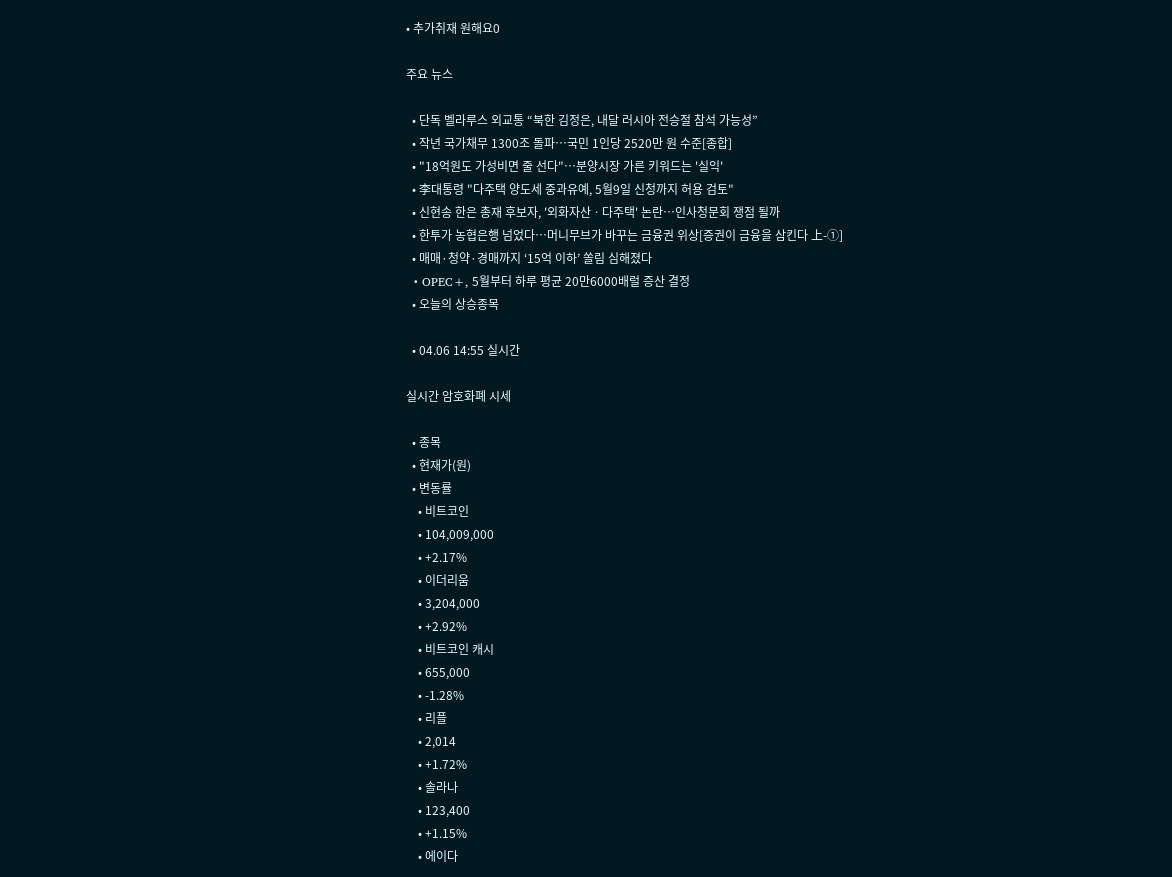• 추가취재 원해요0

주요 뉴스

  • 단독 벨라루스 외교통 “북한 김정은, 내달 러시아 전승절 참석 가능성”
  • 작년 국가채무 1300조 돌파…국민 1인당 2520만 원 수준[종합]
  • "18억원도 가성비면 줄 선다"⋯분양시장 가른 키워드는 '실익'
  • 李대통령 "다주택 양도세 중과유예, 5월9일 신청까지 허용 검토"
  • 신현송 한은 총재 후보자, '외화자산ㆍ다주택' 논란⋯인사청문회 쟁점 될까
  • 한투가 농협은행 넘었다…머니무브가 바꾸는 금융권 위상[증권이 금융을 삼킨다 上-①]
  • 매매·청약·경매까지 ‘15억 이하’ 쏠림 심해졌다
  • OPEC+, 5월부터 하루 평균 20만6000배럴 증산 결정
  • 오늘의 상승종목

  • 04.06 14:55 실시간

실시간 암호화폐 시세

  • 종목
  • 현재가(원)
  • 변동률
    • 비트코인
    • 104,009,000
    • +2.17%
    • 이더리움
    • 3,204,000
    • +2.92%
    • 비트코인 캐시
    • 655,000
    • -1.28%
    • 리플
    • 2,014
    • +1.72%
    • 솔라나
    • 123,400
    • +1.15%
    • 에이다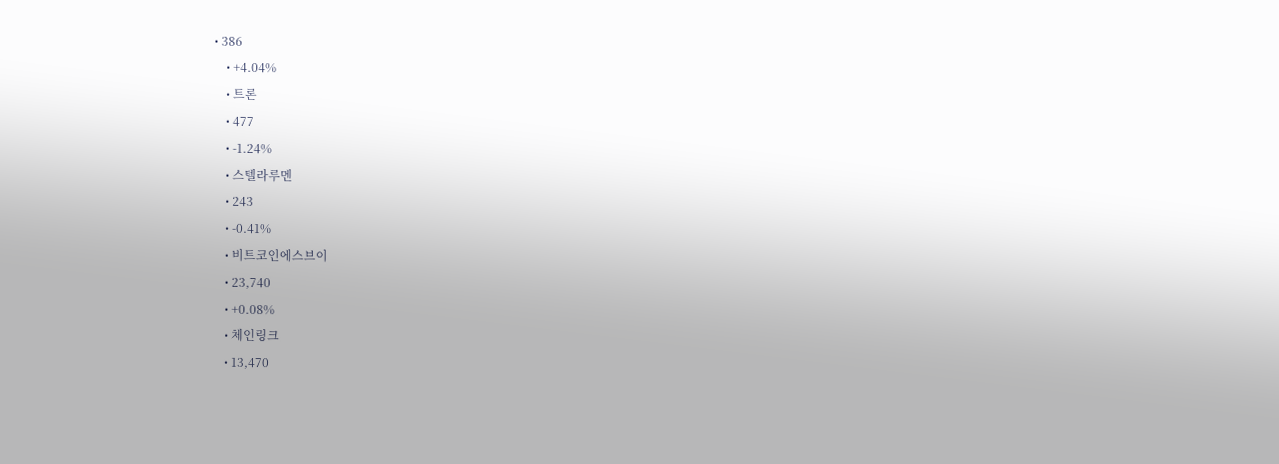• 386
    • +4.04%
    • 트론
    • 477
    • -1.24%
    • 스텔라루멘
    • 243
    • -0.41%
    • 비트코인에스브이
    • 23,740
    • +0.08%
    • 체인링크
    • 13,470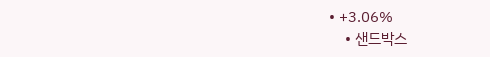• +3.06%
    • 샌드박스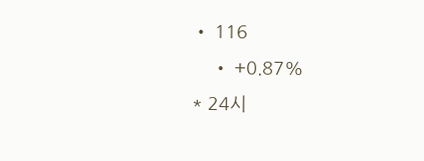• 116
    • +0.87%
* 24시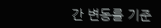간 변동률 기준